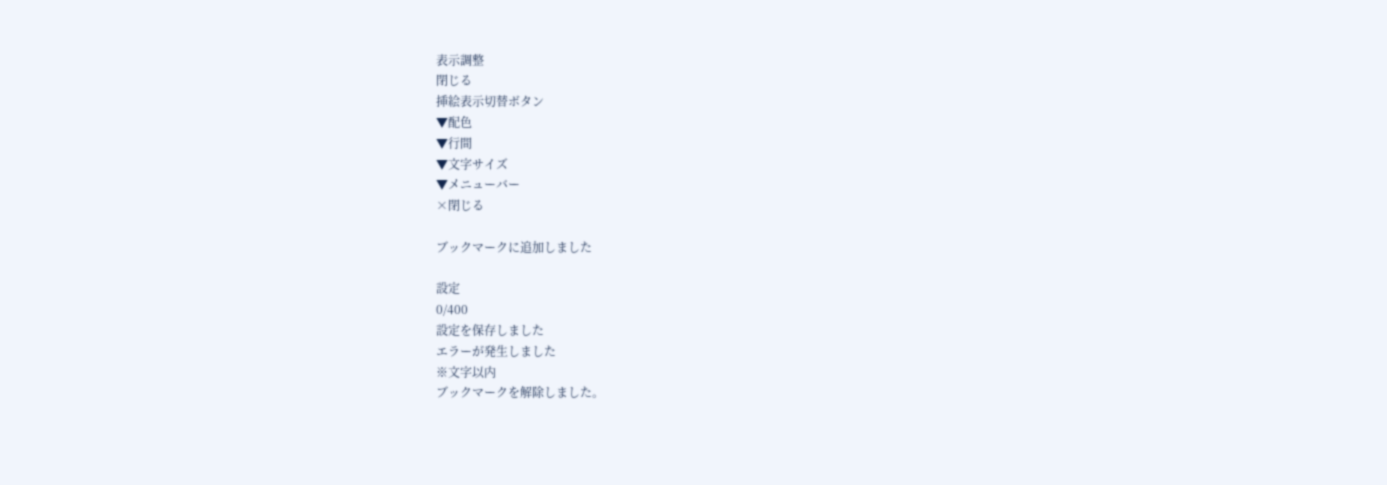表示調整
閉じる
挿絵表示切替ボタン
▼配色
▼行間
▼文字サイズ
▼メニューバー
×閉じる

ブックマークに追加しました

設定
0/400
設定を保存しました
エラーが発生しました
※文字以内
ブックマークを解除しました。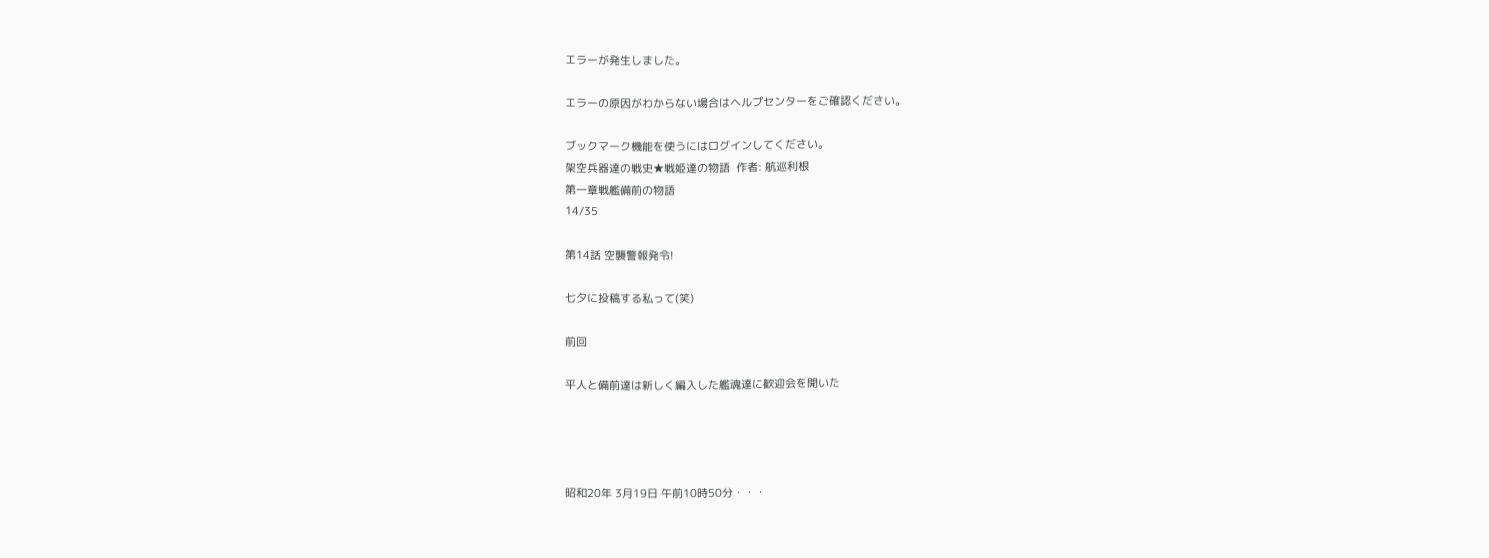エラーが発生しました。

エラーの原因がわからない場合はヘルプセンターをご確認ください。

ブックマーク機能を使うにはログインしてください。
架空兵器達の戦史★戦姫達の物語  作者: 航巡利根
第一章戦艦備前の物語
14/35

第14話 空襲警報発令!

七夕に投稿する私って(笑)

前回

平人と備前達は新しく編入した艦魂達に歓迎会を開いた




昭和20年 3月19日 午前10時50分・・・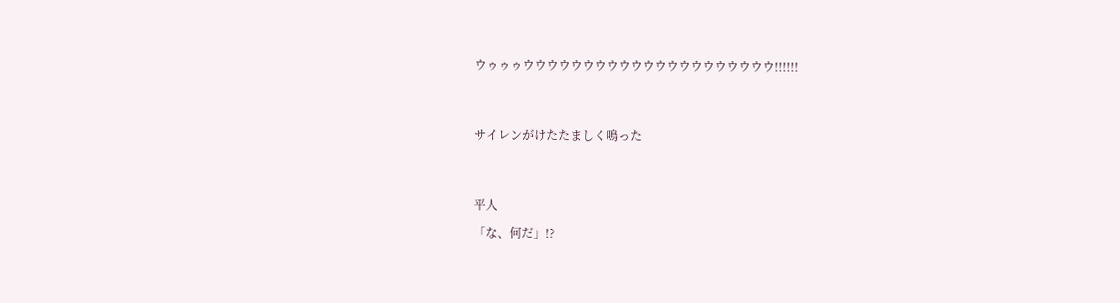ウゥゥゥウウウウウウウウウウウウウウウウウウウウウ!!!!!!




サイレンがけたたましく鳴った




平人

「な、何だ」!?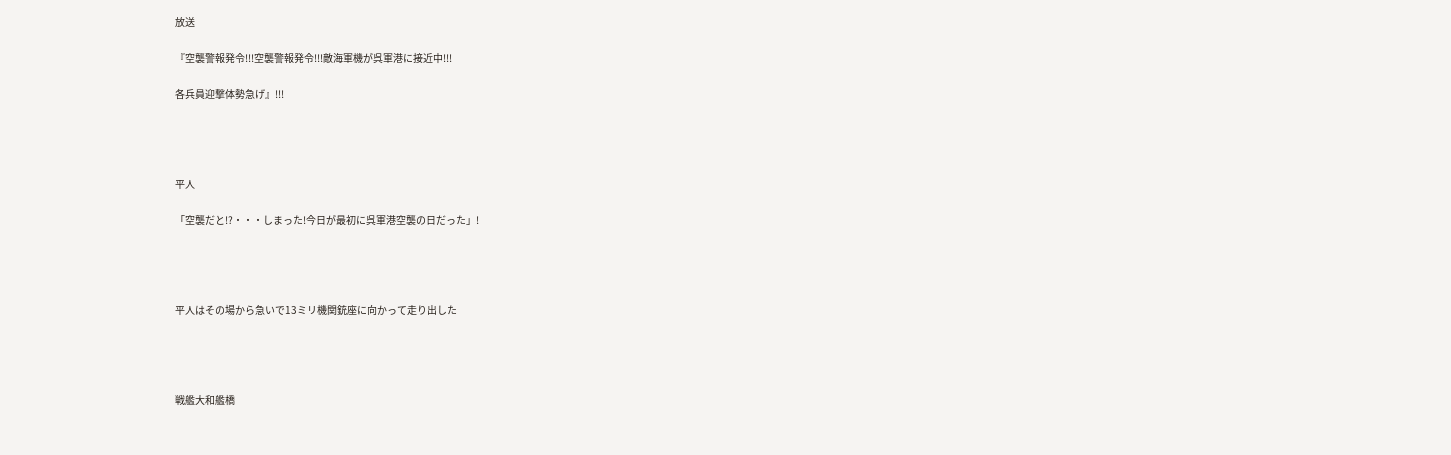放送

『空襲警報発令!!!空襲警報発令!!!敵海軍機が呉軍港に接近中!!!

各兵員迎撃体勢急げ』!!!




平人

「空襲だと!?・・・しまった!今日が最初に呉軍港空襲の日だった」!




平人はその場から急いで13ミリ機関銃座に向かって走り出した




戦艦大和艦橋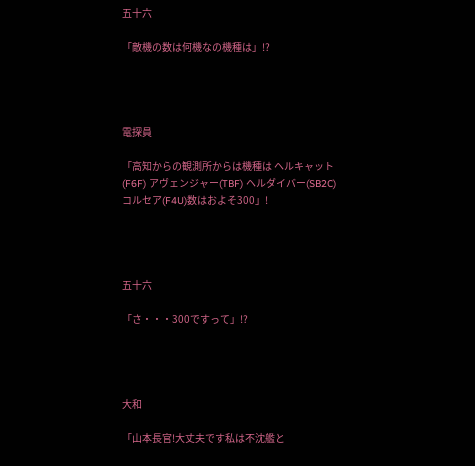五十六

「敵機の数は何機なの機種は」!?




電探員

「高知からの観測所からは機種は ヘルキャット(F6F) アヴェンジャー(TBF) ヘルダイバー(SB2C) コルセア(F4U)数はおよそ300」!




五十六

「さ・・・300ですって」!?




大和

「山本長官!大丈夫です私は不沈艦と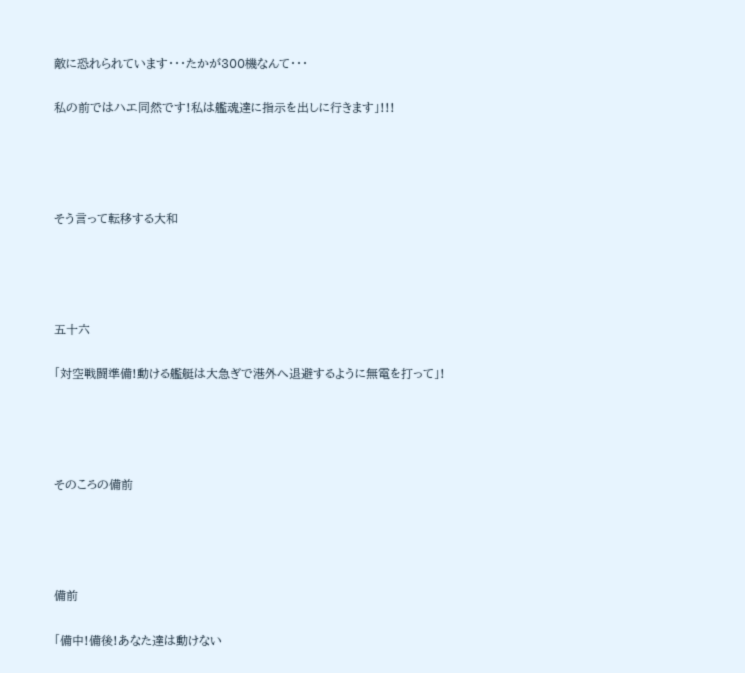敵に恐れられています・・・たかが300機なんて・・・

私の前ではハエ同然です!私は艦魂達に指示を出しに行きます」!!!




そう言って転移する大和




五十六

「対空戦闘準備!動ける艦艇は大急ぎで港外へ退避するように無電を打って」!




そのころの備前




備前

「備中!備後!あなた達は動けない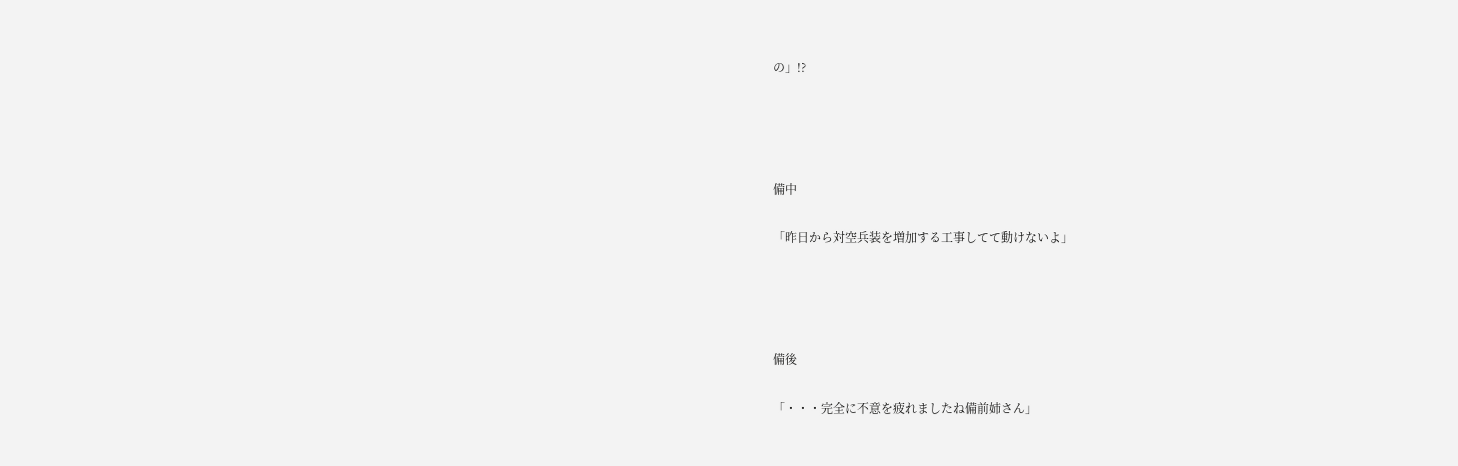の」!?




備中

「昨日から対空兵装を増加する工事してて動けないよ」




備後

「・・・完全に不意を疲れましたね備前姉さん」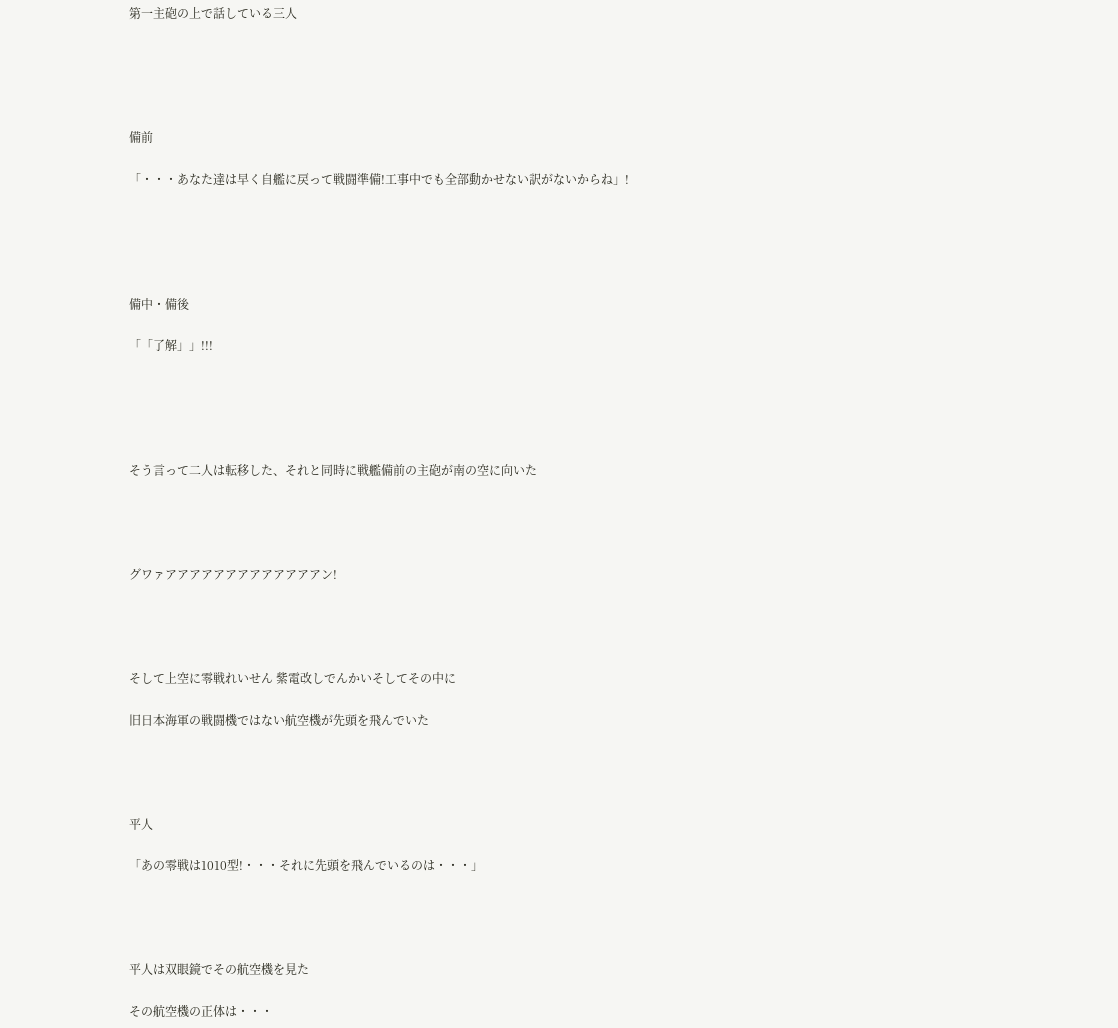第一主砲の上で話している三人





備前

「・・・あなた達は早く自艦に戻って戦闘準備!工事中でも全部動かせない訳がないからね」!





備中・備後

「「了解」」!!!





そう言って二人は転移した、それと同時に戦艦備前の主砲が南の空に向いた




グワァアアアアアアアアアアアアアン!




そして上空に零戦れいせん 紫電改しでんかいそしてその中に

旧日本海軍の戦闘機ではない航空機が先頭を飛んでいた




平人

「あの零戦は1010型!・・・それに先頭を飛んでいるのは・・・」




平人は双眼鏡でその航空機を見た

その航空機の正体は・・・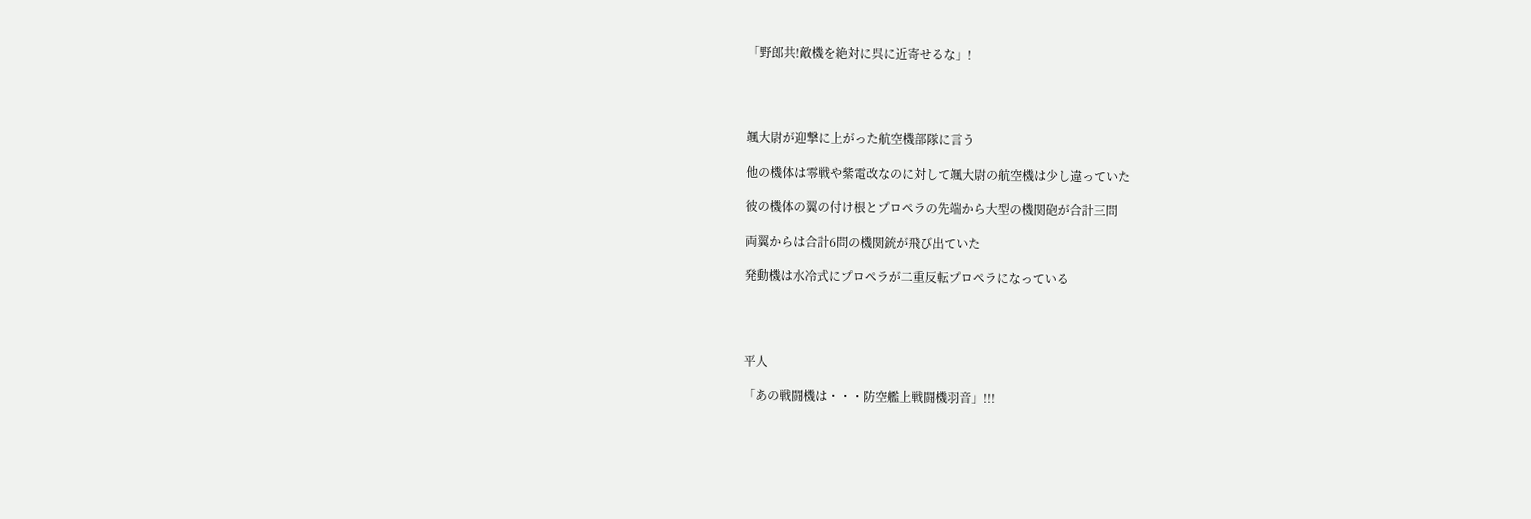「野郎共!敵機を絶対に呉に近寄せるな」!




颯大尉が迎撃に上がった航空機部隊に言う

他の機体は零戦や紫電改なのに対して颯大尉の航空機は少し違っていた

彼の機体の翼の付け根とプロペラの先端から大型の機関砲が合計三問

両翼からは合計6問の機関銃が飛び出ていた

発動機は水冷式にプロペラが二重反転プロペラになっている




平人

「あの戦闘機は・・・防空艦上戦闘機羽音」!!!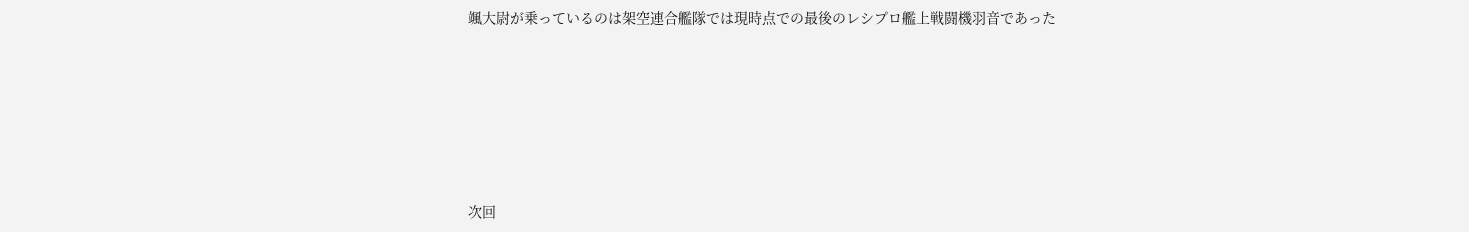颯大尉が乗っているのは架空連合艦隊では現時点での最後のレシプロ艦上戦闘機羽音であった






次回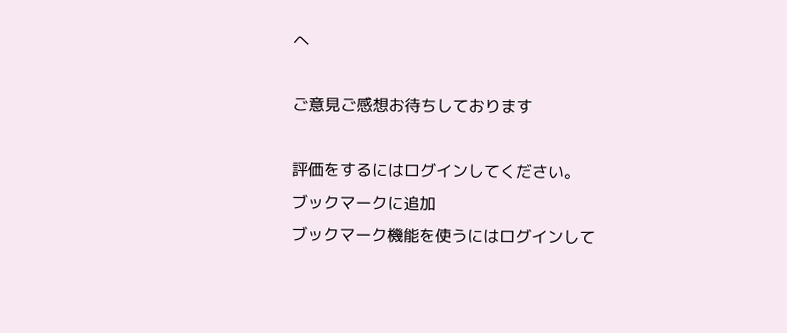へ

ご意見ご感想お待ちしております

評価をするにはログインしてください。
ブックマークに追加
ブックマーク機能を使うにはログインして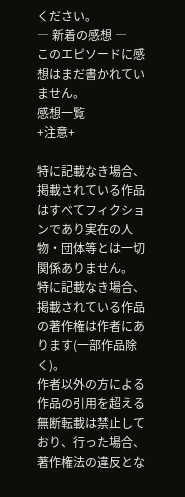ください。
― 新着の感想 ―
このエピソードに感想はまだ書かれていません。
感想一覧
+注意+

特に記載なき場合、掲載されている作品はすべてフィクションであり実在の人物・団体等とは一切関係ありません。
特に記載なき場合、掲載されている作品の著作権は作者にあります(一部作品除く)。
作者以外の方による作品の引用を超える無断転載は禁止しており、行った場合、著作権法の違反とな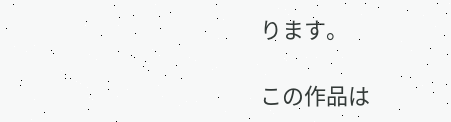ります。

この作品は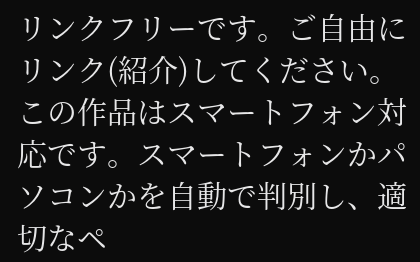リンクフリーです。ご自由にリンク(紹介)してください。
この作品はスマートフォン対応です。スマートフォンかパソコンかを自動で判別し、適切なペ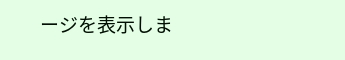ージを表示しま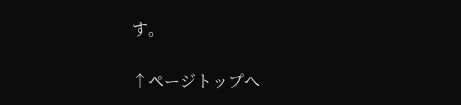す。

↑ページトップへ